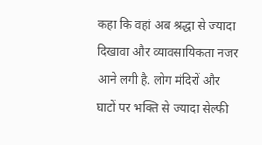कहा कि वहां अब श्रद्धा से ज्यादा दिखावा और व्यावसायिकता नजर आने लगी है. लोग मंदिरों और घाटों पर भक्ति से ज्यादा सेल्फी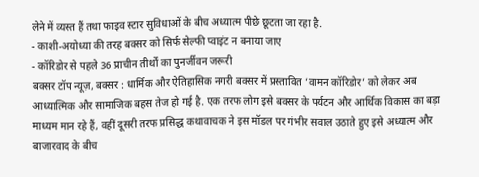लेने में व्यस्त हैं तथा फाइव स्टार सुविधाओं के बीच अध्यात्म पीछे छूटता जा रहा है.
- काशी-अयोध्या की तरह बक्सर को सिर्फ सेल्फी प्वाइंट न बनाया जाए
- कॉरिडोर से पहले 36 प्राचीन तीर्थों का पुनर्जीवन जरूरी
बक्सर टॉप न्यूज़, बक्सर : धार्मिक और ऐतिहासिक नगरी बक्सर में प्रस्तावित ‘वामन कॉरिडोर’ को लेकर अब आध्यात्मिक और सामाजिक बहस तेज हो गई है. एक तरफ लोग इसे बक्सर के पर्यटन और आर्थिक विकास का बड़ा माध्यम मान रहे हैं, वहीं दूसरी तरफ प्रसिद्ध कथावाचक ने इस मॉडल पर गंभीर सवाल उठाते हुए इसे अध्यात्म और बाजारवाद के बीच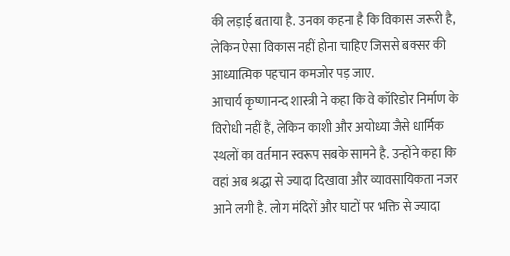की लड़ाई बताया है. उनका कहना है कि विकास जरूरी है, लेकिन ऐसा विकास नहीं होना चाहिए जिससे बक्सर की आध्यात्मिक पहचान कमजोर पड़ जाए.
आचार्य कृष्णानन्द शास्त्री ने कहा कि वे कॉरिडोर निर्माण के विरोधी नहीं हैं, लेकिन काशी और अयोध्या जैसे धार्मिक स्थलों का वर्तमान स्वरूप सबके सामने है. उन्होंने कहा कि वहां अब श्रद्धा से ज्यादा दिखावा और व्यावसायिकता नजर आने लगी है. लोग मंदिरों और घाटों पर भक्ति से ज्यादा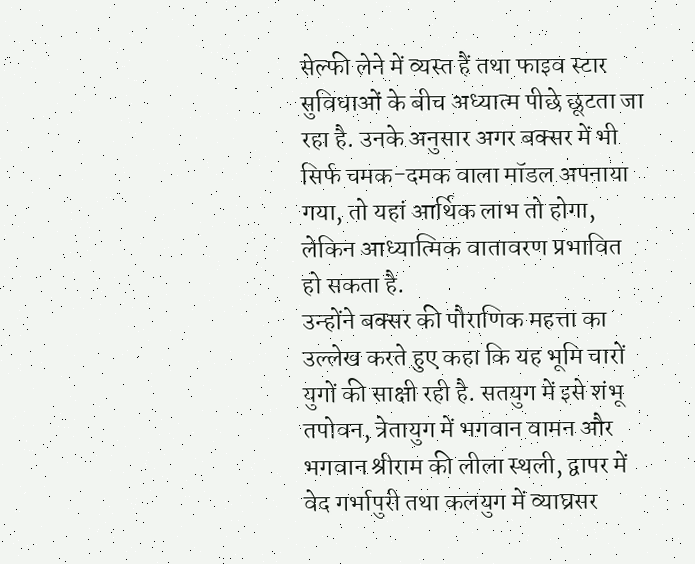सेल्फी लेने में व्यस्त हैं तथा फाइव स्टार सुविधाओं के बीच अध्यात्म पीछे छूटता जा रहा है. उनके अनुसार अगर बक्सर में भी सिर्फ चमक-दमक वाला मॉडल अपनाया गया, तो यहां आर्थिक लाभ तो होगा, लेकिन आध्यात्मिक वातावरण प्रभावित हो सकता है.
उन्होंने बक्सर की पौराणिक महत्ता का उल्लेख करते हुए कहा कि यह भूमि चारों युगों की साक्षी रही है. सतयुग में इसे शंभू तपोवन, त्रेतायुग में भगवान वामन और भगवान श्रीराम की लीला स्थली, द्वापर में वेद गर्भापुरी तथा कलयुग में व्याघ्रसर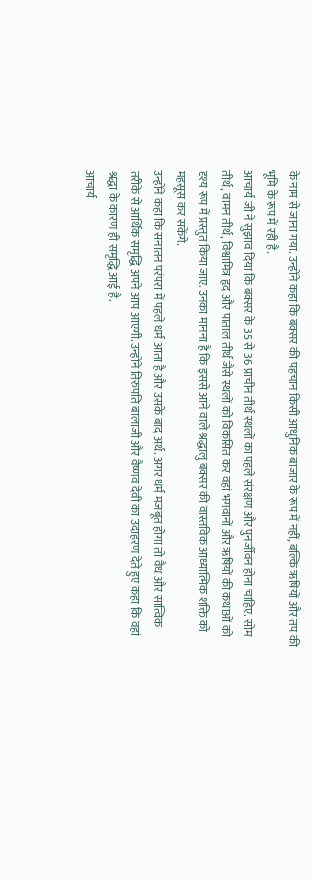के नाम से जाना गया. उन्होंने कहा कि बक्सर की पहचान किसी आधुनिक बाजार के रूप में नहीं, बल्कि ऋषियों और तप की भूमि के रूप में रही है.
आचार्य जी ने सुझाव दिया कि बक्सर के 35 से 36 प्राचीन तीर्थ स्थलों का पहले संरक्षण और पुनर्जीवन होना चाहिए. सोम तीर्थ, वामन तीर्थ, विश्वामित्र हृद और पाताल तीर्थ जैसे स्थलों को विकसित कर वहां भगवानों और ऋषियों की कथाओं को दृश्य रूप में प्रस्तुत किया जाए. उनका मानना है कि इससे आने वाले श्रद्धालु बक्सर की वास्तविक आध्यात्मिक शक्ति को महसूस कर सकेंगे.
उन्होंने कहा कि सनातन परंपरा में पहले धर्म आता है और उसके बाद अर्थ. अगर धर्म मजबूत होगा तो वैध और सात्विक तरीके से आर्थिक समृद्धि अपने आप आएगी. उन्होंने तिरुपति बालाजी और वैष्णव देवी का उदाहरण देते हुए कहा कि वहां श्रद्धा के कारण ही समृद्धि आई है.
आचार्य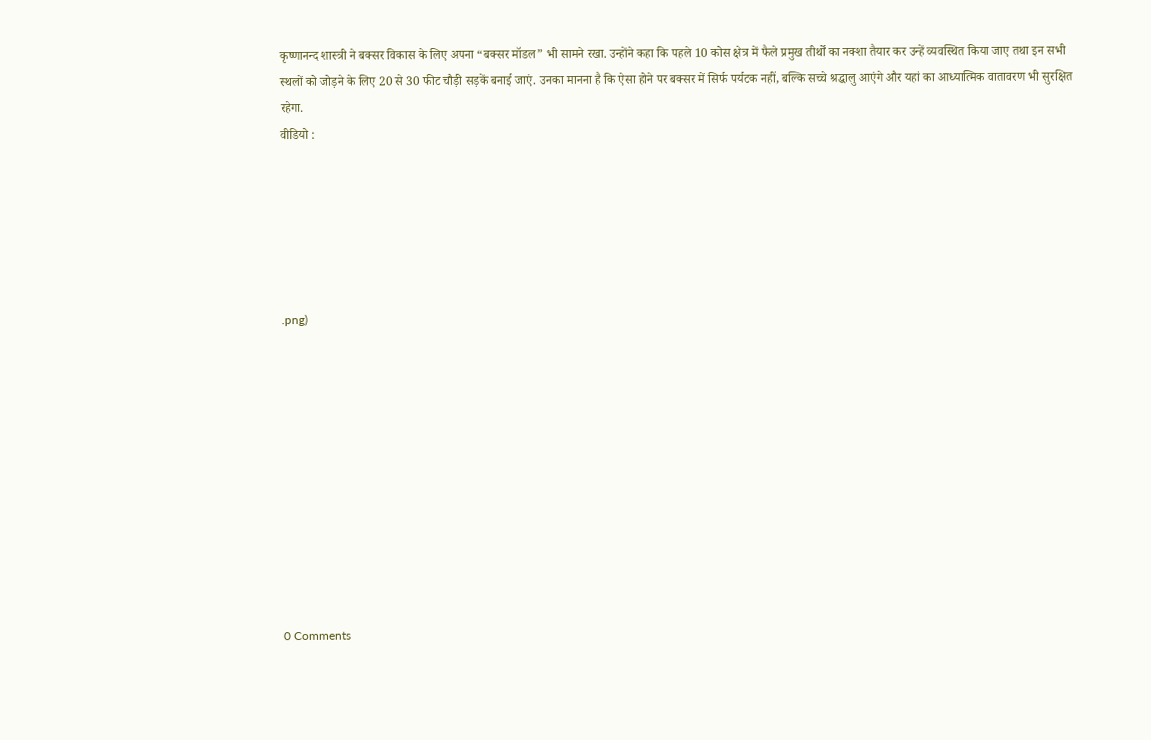कृष्णानन्द शास्त्री ने बक्सर विकास के लिए अपना “बक्सर मॉडल” भी सामने रखा. उन्होंने कहा कि पहले 10 कोस क्षेत्र में फैले प्रमुख तीर्थों का नक्शा तैयार कर उन्हें व्यवस्थित किया जाए तथा इन सभी स्थलों को जोड़ने के लिए 20 से 30 फीट चौड़ी सड़कें बनाई जाएं. उनका मानना है कि ऐसा होने पर बक्सर में सिर्फ पर्यटक नहीं, बल्कि सच्चे श्रद्धालु आएंगे और यहां का आध्यात्मिक वातावरण भी सुरक्षित रहेगा.
वीडियो :






.png)











0 Comments